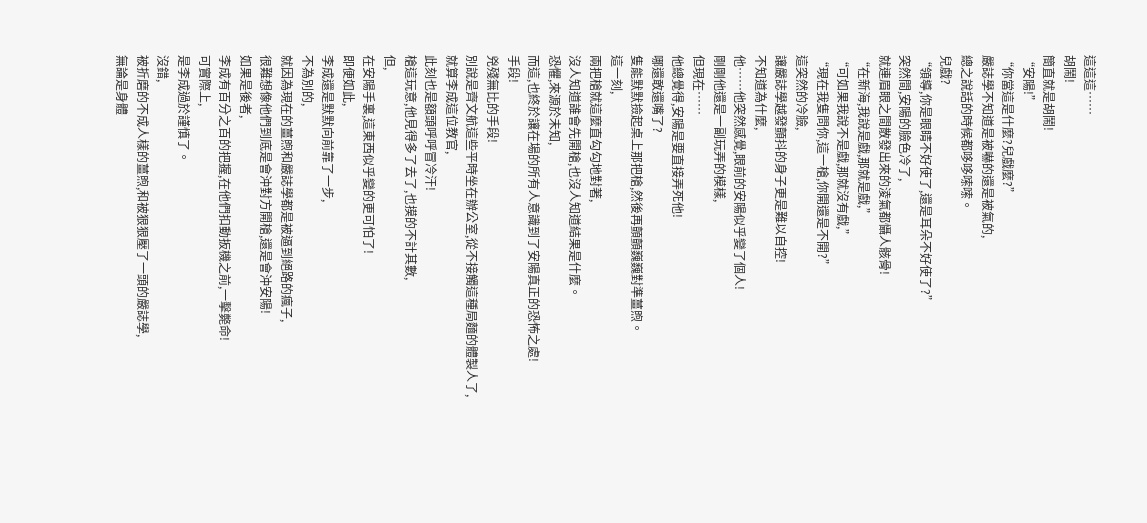這這這……
胡鬧!
簡直就是胡鬧!
“安陽!”
“你當這是什麼?兒戲麼?”
嚴誌學不知道是被嚇的還是被氣的,
總之說話的時候都哆哆嗦嗦。
兒戲?
“領導,你是眼睛不好使了,還是耳朵不好使了?”
突然間,安陽的臉色冷了,
就連眉眼之間散發出來的淩氣都懾人骸骨!
“在新海,我說是戲,那就是戲,”
“可如果我說不是戲,那就沒有戲,”
“現在我隻問你,這一槍,你開還是不開?”
這突然的冷臉,
讓嚴誌學越發顫抖的身子更是難以自控!
不知道為什麼,
他……他突然感覺,眼前的安陽似乎變了個人!
剛剛他還是一副玩弄的模樣,
但現在……
他總覺得,安陽是要直接弄死他!
哪還敢還嘴了?
隻能默默撿起桌上那把槍,然後再顫顫巍巍對準薑煦。
這一刻,
兩把槍就這麼直勾勾地對著,
沒人知道誰會先開槍,也沒人知道結果是什麼。
恐懼,來源於未知,
而這,也終於讓在場的所有人意識到了安陽真正的恐怖之處!
手段!
兇殘無比的手段!
別說是齊文航這些平時坐在辦公室,從不接觸這種局麵的體製人了,
就算李成這位教官,
此刻也是額頭呼呼冒冷汗!
槍這玩意,他見得多了去了,也摸的不計其數,
但,
在安陽手裏,這東西似乎變的更可怕了!
即便如此,
李成還是默默向前靠了一步,
不為別的,
就因為現在的薑煦和嚴誌學都是被逼到絕路的瘋子,
很難想像他們到底是會沖對方開槍,還是會沖安陽!
如果是後者,
李成有百分之百的把握,在他們扣動扳機之前,一擊斃命!
可實際上,
是李成過於謹慎了。
沒錯,
被折磨的不成人樣的薑煦,和被狠狠壓了一頭的嚴誌學,
無論是身體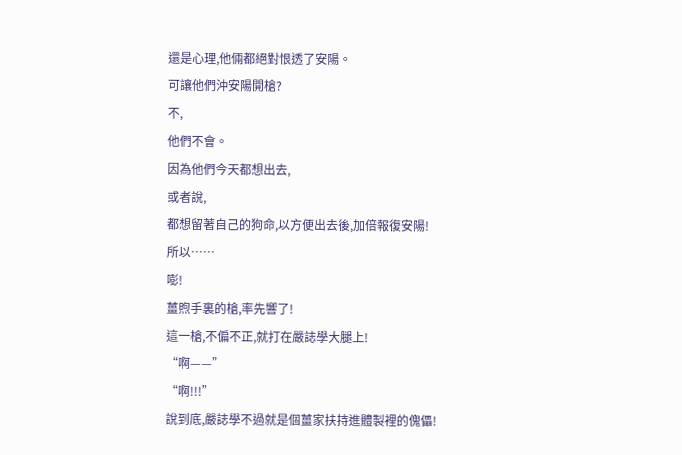還是心理,他倆都絕對恨透了安陽。
可讓他們沖安陽開槍?
不,
他們不會。
因為他們今天都想出去,
或者說,
都想留著自己的狗命,以方便出去後,加倍報復安陽!
所以……
嘭!
薑煦手裏的槍,率先響了!
這一槍,不偏不正,就打在嚴誌學大腿上!
“啊——”
“啊!!!”
說到底,嚴誌學不過就是個薑家扶持進體製裡的傀儡!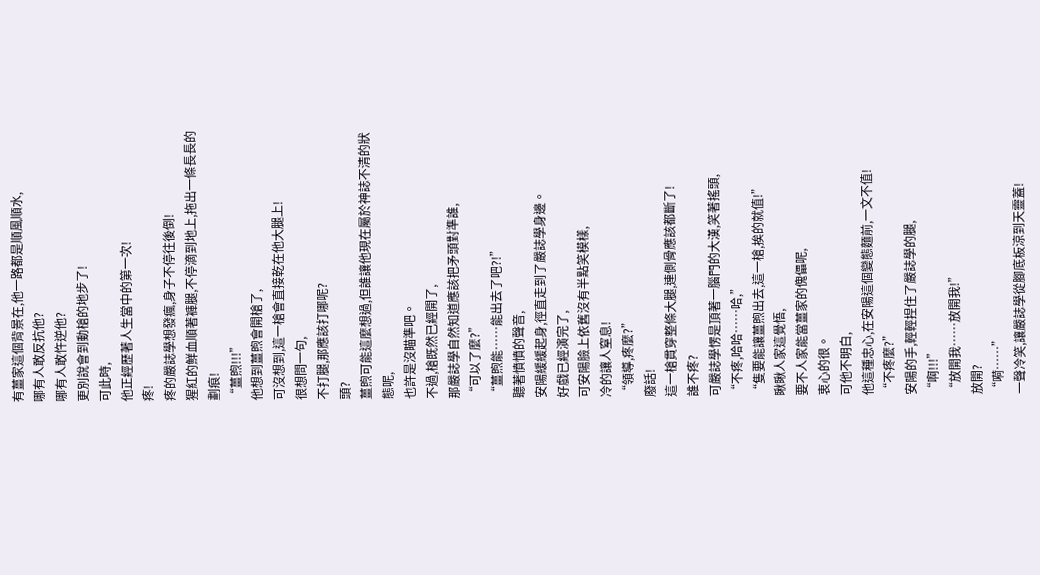有薑家這個背景在,他一路都是順風順水,
哪有人敢反抗他?
哪有人敢忤逆他?
更別說會到動槍的地步了!
可此時,
他正經歷著人生當中的第一次!
疼!
疼的嚴誌學想發瘋,身子不停往後倒!
猩紅的鮮血順著褲腿,不停滴到地上,拖出一條長長的劃痕!
“薑煦!!!”
他想到薑煦會開槍了,
可沒想到,這一槍會直接乾在他大腿上!
很想問一句,
不打腿,那應該打哪呢?
頭?
薑煦可能這麼想過,但誰讓他現在屬於神誌不清的狀態呢,
也許是沒瞄準吧。
不過,槍既然已經開了,
那嚴誌學自然知道應該把矛頭對準誰,
“可以了麼?”
“薑煦能……能出去了吧?!”
聽著憤憤的聲音,
安陽緩緩起身,徑直走到了嚴誌學身邊。
好戲已經演完了,
可安陽臉上依舊沒有半點笑模樣,
冷的讓人窒息!
“領導,疼麼?”
廢話!
這一槍貫穿整條大腿,連側骨應該都斷了!
誰不疼?
可嚴誌學愣是頂著一腦門的大漢,笑著搖頭,
“不疼,哈哈……哈,”
“隻要能讓薑煦出去,這一槍,挨的就值!”
瞅瞅人家這覺悟,
要不人家能當薑家的傀儡呢,
衷心的很。
可他不明白,
他這種忠心,在安陽這個變態麵前,一文不值!
“不疼麼?”
安陽的手,輕輕捏住了嚴誌學的腿,
“啊!!!”
“放開我……放開我!”
放開?
“嗬……”
一聲冷笑,讓嚴誌學從腳底板涼到天靈蓋!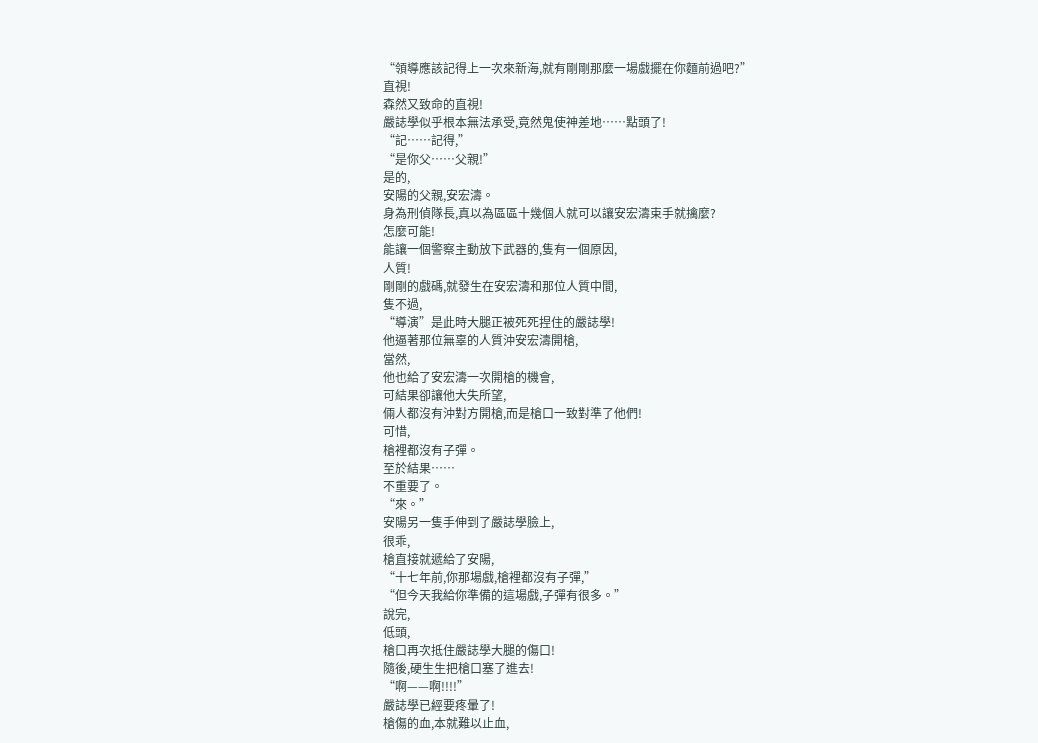“領導應該記得上一次來新海,就有剛剛那麼一場戲擺在你麵前過吧?”
直視!
森然又致命的直視!
嚴誌學似乎根本無法承受,竟然鬼使神差地……點頭了!
“記……記得,”
“是你父……父親!”
是的,
安陽的父親,安宏濤。
身為刑偵隊長,真以為區區十幾個人就可以讓安宏濤束手就擒麼?
怎麼可能!
能讓一個警察主動放下武器的,隻有一個原因,
人質!
剛剛的戲碼,就發生在安宏濤和那位人質中間,
隻不過,
“導演”是此時大腿正被死死捏住的嚴誌學!
他逼著那位無辜的人質沖安宏濤開槍,
當然,
他也給了安宏濤一次開槍的機會,
可結果卻讓他大失所望,
倆人都沒有沖對方開槍,而是槍口一致對準了他們!
可惜,
槍裡都沒有子彈。
至於結果……
不重要了。
“來。”
安陽另一隻手伸到了嚴誌學臉上,
很乖,
槍直接就遞給了安陽,
“十七年前,你那場戲,槍裡都沒有子彈,”
“但今天我給你準備的這場戲,子彈有很多。”
說完,
低頭,
槍口再次抵住嚴誌學大腿的傷口!
隨後,硬生生把槍口塞了進去!
“啊——啊!!!!”
嚴誌學已經要疼暈了!
槍傷的血,本就難以止血,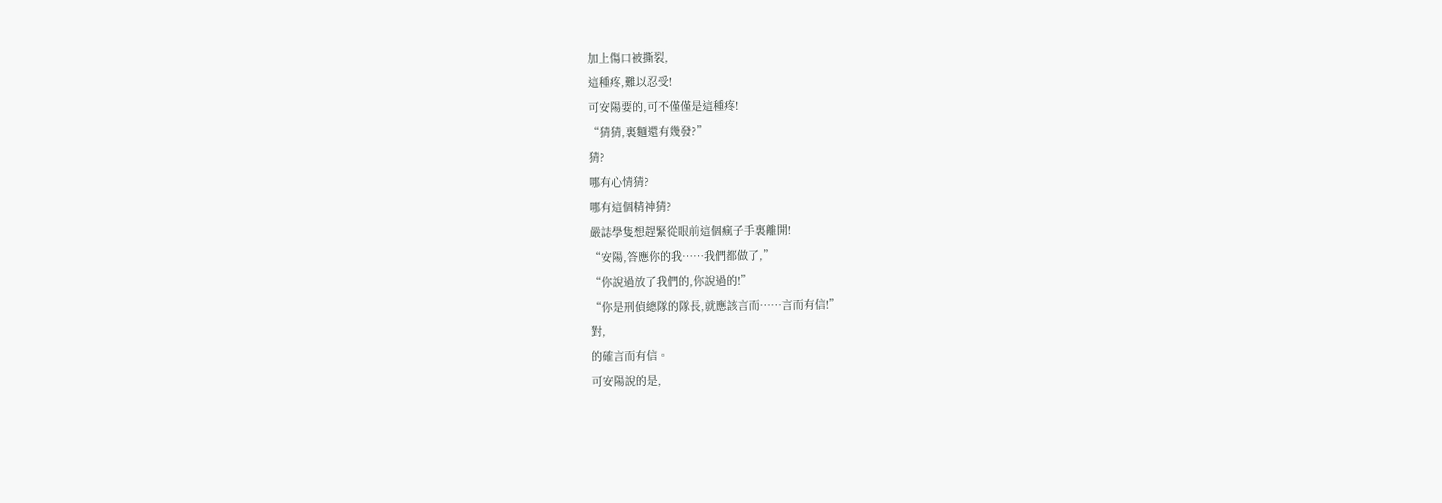加上傷口被撕裂,
這種疼,難以忍受!
可安陽要的,可不僅僅是這種疼!
“猜猜,裏麵還有幾發?”
猜?
哪有心情猜?
哪有這個精神猜?
嚴誌學隻想趕緊從眼前這個瘋子手裏離開!
“安陽,答應你的我……我們都做了,”
“你說過放了我們的,你說過的!”
“你是刑偵總隊的隊長,就應該言而……言而有信!”
對,
的確言而有信。
可安陽說的是,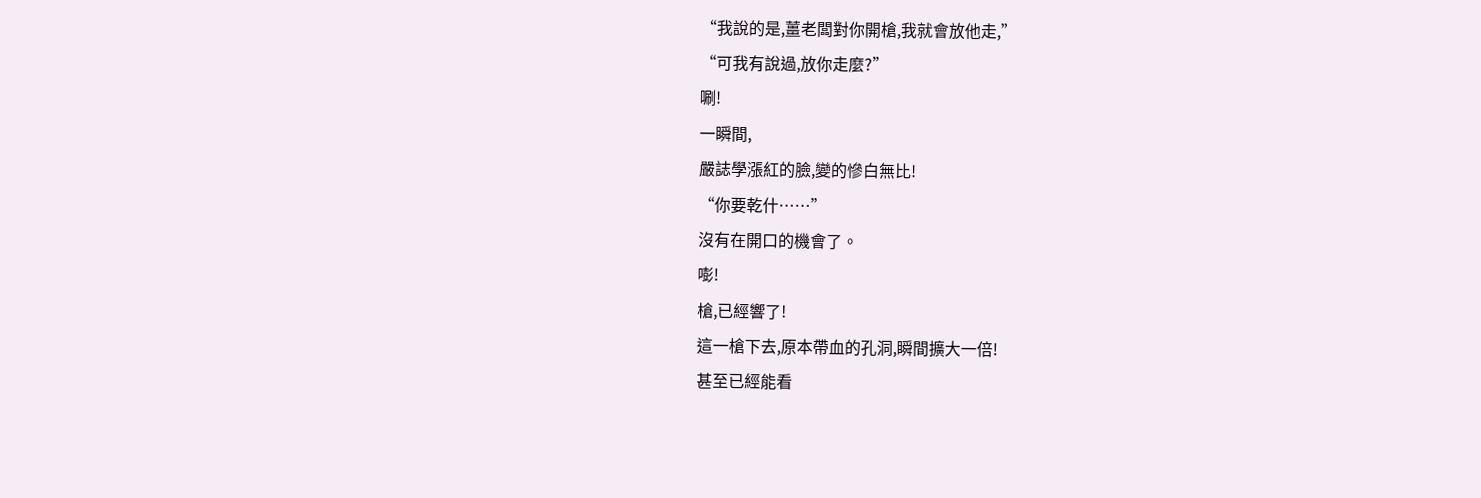“我說的是,薑老闆對你開槍,我就會放他走,”
“可我有說過,放你走麼?”
唰!
一瞬間,
嚴誌學漲紅的臉,變的慘白無比!
“你要乾什……”
沒有在開口的機會了。
嘭!
槍,已經響了!
這一槍下去,原本帶血的孔洞,瞬間擴大一倍!
甚至已經能看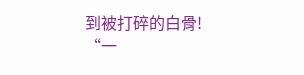到被打碎的白骨!
“一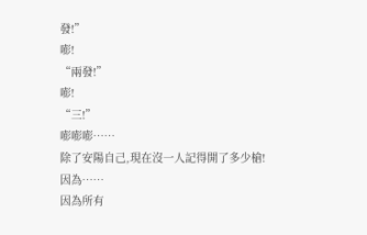發!”
嘭!
“兩發!”
嘭!
“三!”
嘭嘭嘭……
除了安陽自己,現在沒一人記得開了多少槍!
因為……
因為所有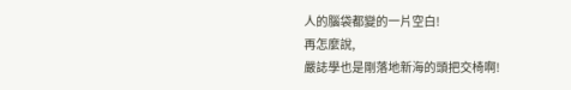人的腦袋都變的一片空白!
再怎麼說,
嚴誌學也是剛落地新海的頭把交椅啊!